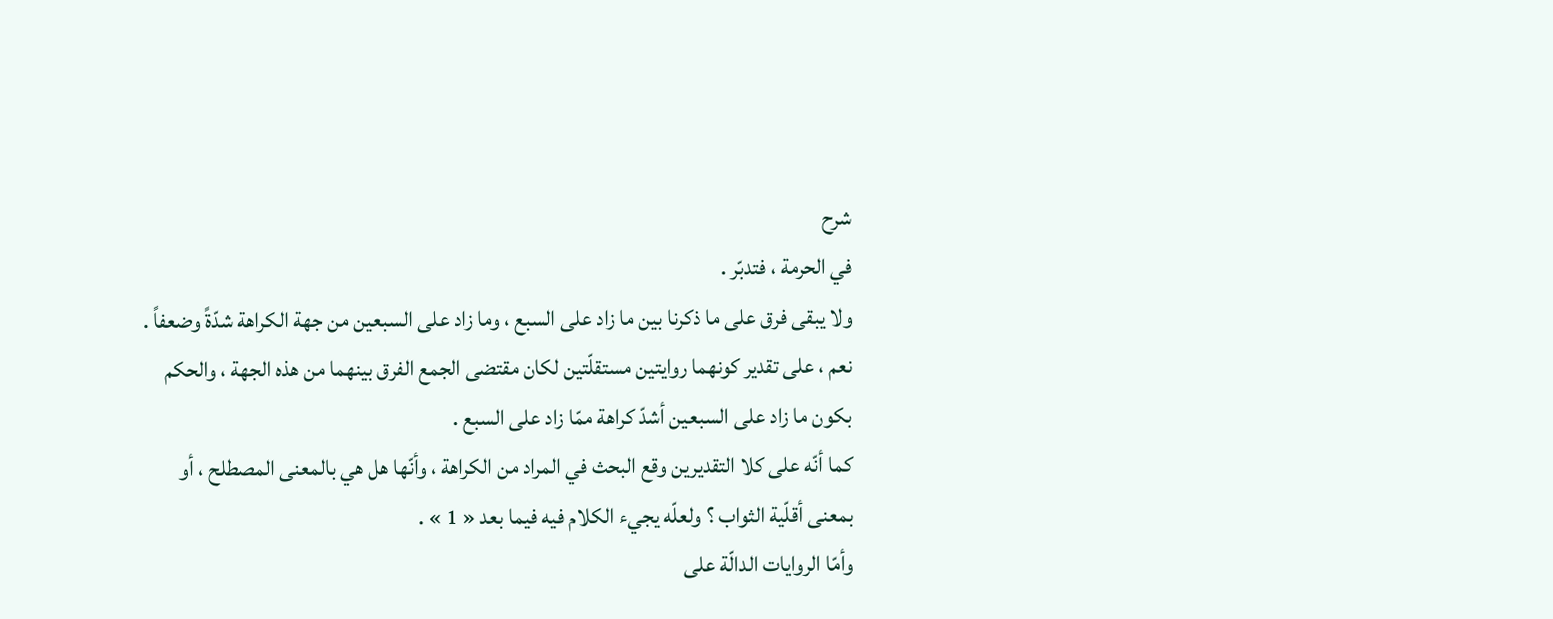شرح
في الحرمة ، فتدبّر .
ولا يبقى فرق على ما ذكرنا بين ما زاد على السبع ، وما زاد على السبعين من جهة الكراهة شدّةً وضعفاً .
نعم ، على تقدير كونهما روايتين مستقلّتين لكان مقتضى الجمع الفرق بينهما من هذه الجهة ، والحكم بكون ما زاد على السبعين أشدّ كراهة ممّا زاد على السبع .
كما أنّه على كلا التقديرين وقع البحث في المراد من الكراهة ، وأنّها هل هي بالمعنى المصطلح ، أو بمعنى أقلّية الثواب ؟ ولعلّه يجيء الكلام فيه فيما بعد « 1 » .
وأمّا الروايات الدالّة على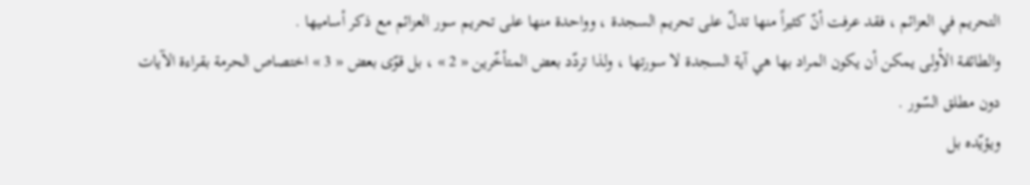التحريم في العزائم ، فقد عرفت أنّ كثيراً منها تدلّ على تحريم السجدة ، وواحدة منها على تحريم سور العزائم مع ذكر أساميها .
والطائفة الأولى يمكن أن يكون المراد بها هي آية السجدة لا سورتها ، ولذا تردّد بعض المتأخّرين « 2 » ، بل قوّى بعض « 3 » اختصاص الحرمة بقراءة الآيات دون مطلق السّور .
ويؤيّده بل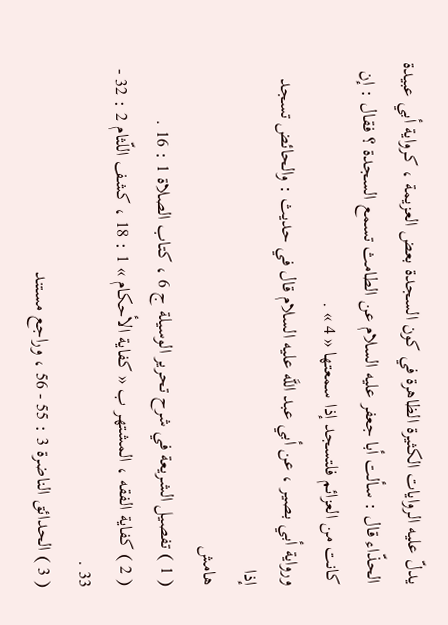يدلّ عليه الروايات الكثيرة الظاهرة في كون السجدة بعض العزيمة ، كرواية أبي عبيدة الحذّاء قال : سألت أبا جعفر عليه السلام عن الطامث تسمع السجدة ؟ فقال : إن كانت من العزائم فلتسجد إذا سمعتها « 4 » .
ورواية أبي بصير ، عن أبي عبد اللَّه عليه السلام قال في حديث : والحائض تسجد إذا
هامش
( 1 ) تفصيل الشريعة في شرح تحرير الوسيلة ج 6 ، كتاب الصلاة 1 : 16 .
( 2 ) كفاية الفقه ، المشتهر ب « كفاية الأحكام » 1 : 18 ، كشف اللّثام 2 : 32 - 33 .
( 3 ) الحدائق الناضرة 3 : 55 - 56 ، وراجع مستند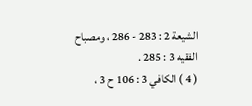الشيعة 2 : 283 - 286 ، ومصباح الفقيه 3 : 285 .
( 4 ) الكافي 3 : 106 ح 3 ،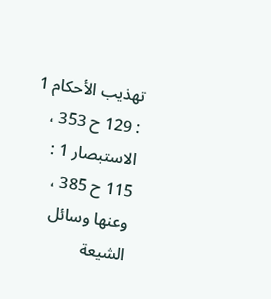تهذيب الأحكام 1 : 129 ح 353 ، الاستبصار 1 : 115 ح 385 ، وعنها وسائل الشيعة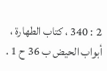2 : 340 ، كتاب الطهارة ، أبواب الحيض ب 36 ح 1 .